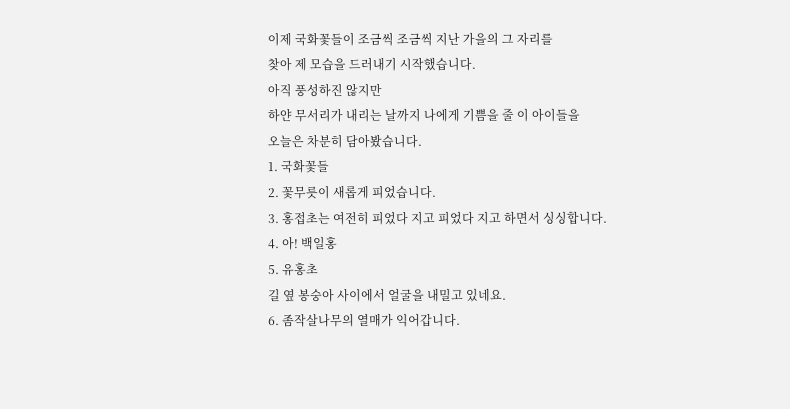이제 국화꽃들이 조금씩 조금씩 지난 가을의 그 자리를
찾아 제 모습을 드러내기 시작했습니다.
아직 풍성하진 않지만
하얀 무서리가 내리는 날까지 나에게 기쁨을 줄 이 아이들을
오늘은 차분히 담아봤습니다.
1. 국화꽃들
2. 꽃무릇이 새롭게 피었습니다.
3. 홍접초는 여전히 피었다 지고 피었다 지고 하면서 싱싱합니다.
4. 아! 백일홍
5. 유홍초
길 옆 봉숭아 사이에서 얼굴을 내밀고 있네요.
6. 좀작살나무의 열매가 익어갑니다.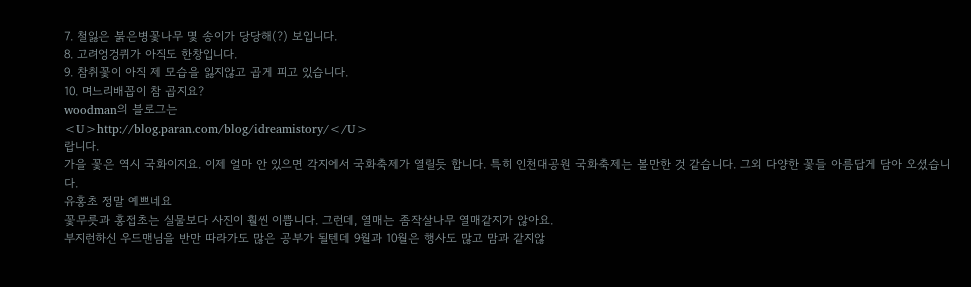7. 철잃은 붉은병꽃나무 몇 송이가 당당해(?) 보입니다.
8. 고려엉겅퀴가 아직도 한창입니다.
9. 참취꽃이 아직 제 모습을 잃지않고 곱게 피고 있습니다.
10. 며느리배꼽이 참 곱지요?
woodman의 블로그는
<U>http://blog.paran.com/blog/idreamistory/</U>
랍니다.
가을 꽃은 역시 국화이지요. 이제 얼마 안 있으면 각지에서 국화축제가 열릴듯 합니다. 특히 인천대공원 국화축제는 볼만한 것 같습니다. 그외 다양한 꽃들 아름답게 담아 오셨습니다.
유홍초 정말 예쁘네요
꽃무릇과 홍접초는 실물보다 사진이 훨씬 이쁩니다. 그런데, 열매는 좀작살나무 열매같지가 않아요.
부지런하신 우드맨님을 반만 따라가도 많은 공부가 될텐데 9월과 10월은 행사도 많고 맘과 같지않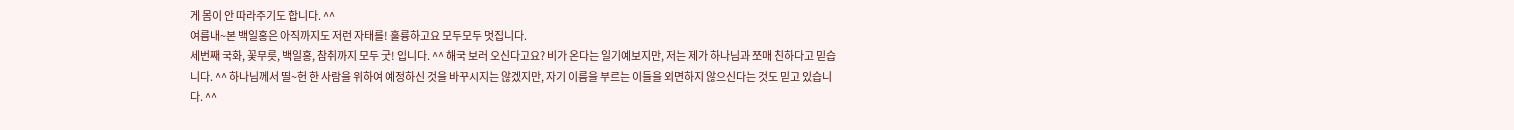게 몸이 안 따라주기도 합니다. ^^
여름내~본 백일홍은 아직까지도 저런 자태를! 훌륭하고요 모두모두 멋집니다.
세번째 국화, 꽃무릇, 백일홍, 참취까지 모두 굿! 입니다. ^^ 해국 보러 오신다고요? 비가 온다는 일기예보지만, 저는 제가 하나님과 쪼매 친하다고 믿습니다. ^^ 하나님께서 띨~헌 한 사람을 위하여 예정하신 것을 바꾸시지는 않겠지만, 자기 이름을 부르는 이들을 외면하지 않으신다는 것도 믿고 있습니다. ^^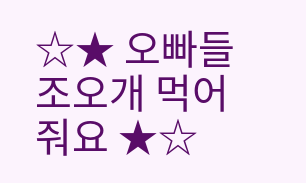☆★ 오빠들 조오개 먹어줘요 ★☆